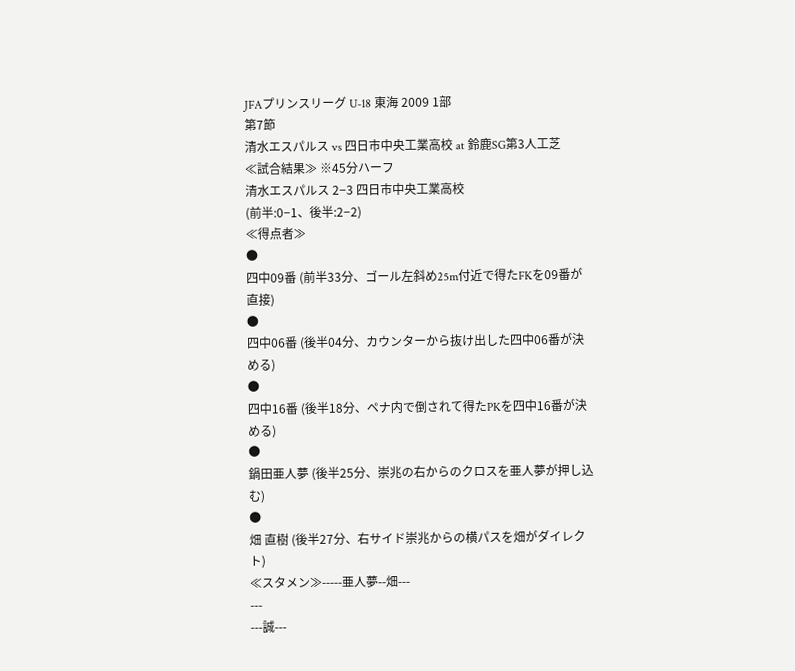JFAプリンスリーグ U-18 東海 2009 1部
第7節
清水エスパルス vs 四日市中央工業高校 at 鈴鹿SG第3人工芝
≪試合結果≫ ※45分ハーフ
清水エスパルス 2−3 四日市中央工業高校
(前半:0−1、後半:2−2)
≪得点者≫
●
四中09番 (前半33分、ゴール左斜め25m付近で得たFKを09番が直接)
●
四中06番 (後半04分、カウンターから抜け出した四中06番が決める)
●
四中16番 (後半18分、ペナ内で倒されて得たPKを四中16番が決める)
●
鍋田亜人夢 (後半25分、崇兆の右からのクロスを亜人夢が押し込む)
●
畑 直樹 (後半27分、右サイド崇兆からの横パスを畑がダイレクト)
≪スタメン≫-----亜人夢--畑---
---
---誠---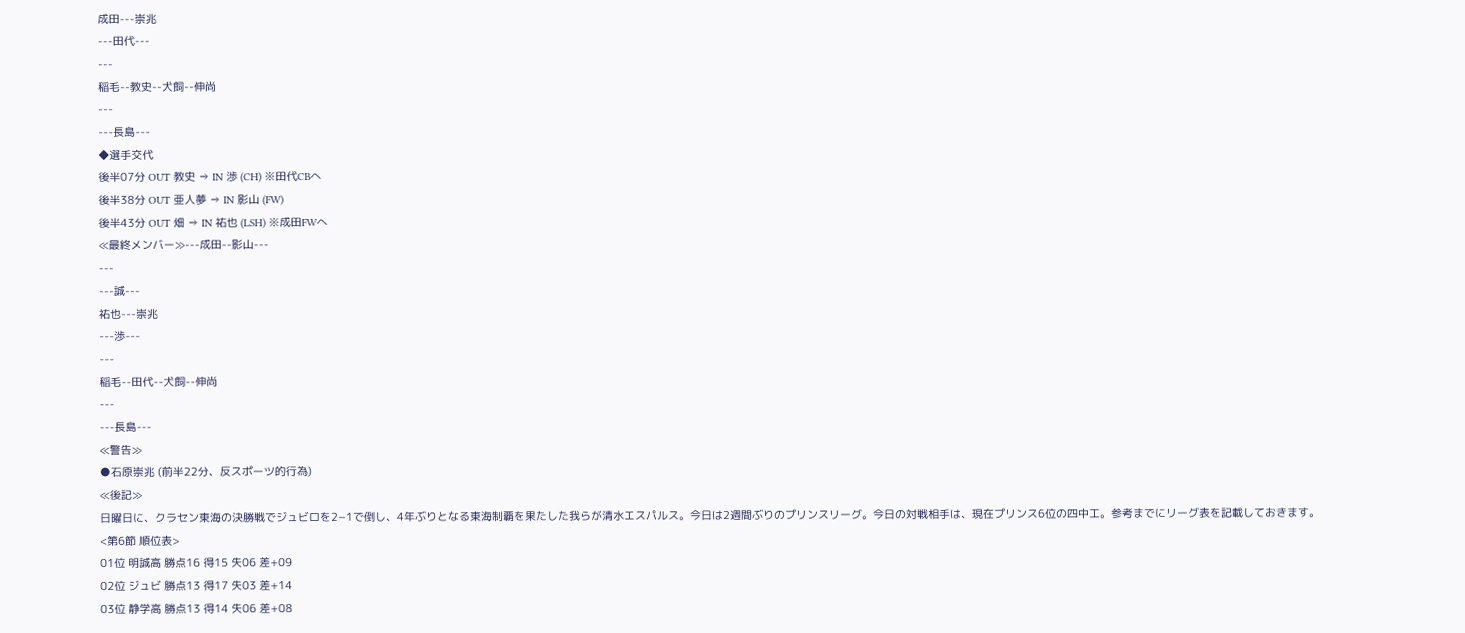成田---崇兆
---田代---
---
稲毛--教史--犬飼--伸尚
---
---長島---
◆選手交代
後半07分 OUT 教史 ⇒ IN 渉 (CH) ※田代CBへ
後半38分 OUT 亜人夢 ⇒ IN 影山 (FW)
後半43分 OUT 畑 ⇒ IN 祐也 (LSH) ※成田FWへ
≪最終メンバー≫---成田--影山---
---
---誠---
祐也---崇兆
---渉---
---
稲毛--田代--犬飼--伸尚
---
---長島---
≪警告≫
●石原崇兆 (前半22分、反スポーツ的行為)
≪後記≫
日曜日に、クラセン東海の決勝戦でジュビロを2−1で倒し、4年ぶりとなる東海制覇を果たした我らが清水エスパルス。今日は2週間ぶりのプリンスリーグ。今日の対戦相手は、現在プリンス6位の四中工。参考までにリーグ表を記載しておきます。
<第6節 順位表>
01位 明誠高 勝点16 得15 失06 差+09
02位 ジュビ 勝点13 得17 失03 差+14
03位 静学高 勝点13 得14 失06 差+08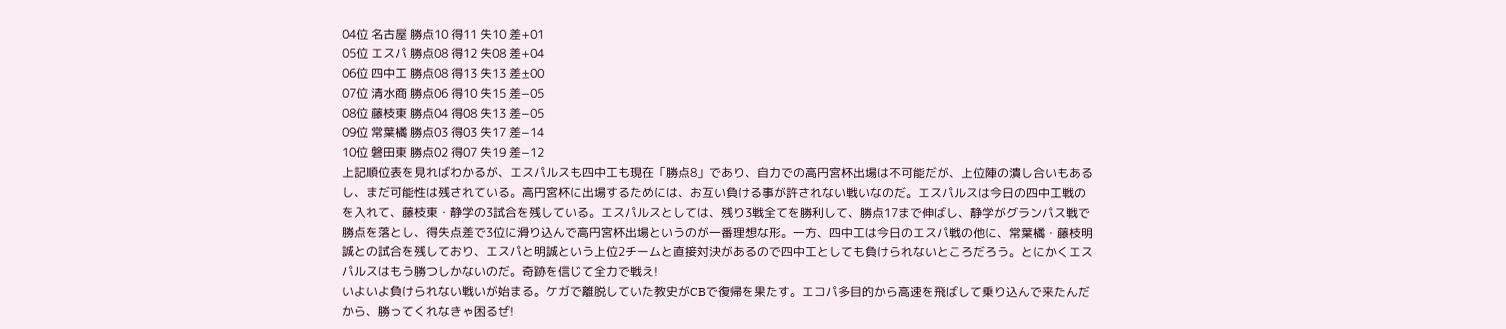04位 名古屋 勝点10 得11 失10 差+01
05位 エスパ 勝点08 得12 失08 差+04
06位 四中工 勝点08 得13 失13 差±00
07位 清水商 勝点06 得10 失15 差−05
08位 藤枝東 勝点04 得08 失13 差−05
09位 常葉橘 勝点03 得03 失17 差−14
10位 磐田東 勝点02 得07 失19 差−12
上記順位表を見ればわかるが、エスパルスも四中工も現在「勝点8」であり、自力での高円宮杯出場は不可能だが、上位陣の潰し合いもあるし、まだ可能性は残されている。高円宮杯に出場するためには、お互い負ける事が許されない戦いなのだ。エスパルスは今日の四中工戦のを入れて、藤枝東・静学の3試合を残している。エスパルスとしては、残り3戦全てを勝利して、勝点17まで伸ばし、静学がグランパス戦で勝点を落とし、得失点差で3位に滑り込んで高円宮杯出場というのが一番理想な形。一方、四中工は今日のエスパ戦の他に、常葉橘・藤枝明誠との試合を残しており、エスパと明誠という上位2チームと直接対決があるので四中工としても負けられないところだろう。とにかくエスパルスはもう勝つしかないのだ。奇跡を信じて全力で戦え!
いよいよ負けられない戦いが始まる。ケガで離脱していた教史がCBで復帰を果たす。エコパ多目的から高速を飛ばして乗り込んで来たんだから、勝ってくれなきゃ困るぜ!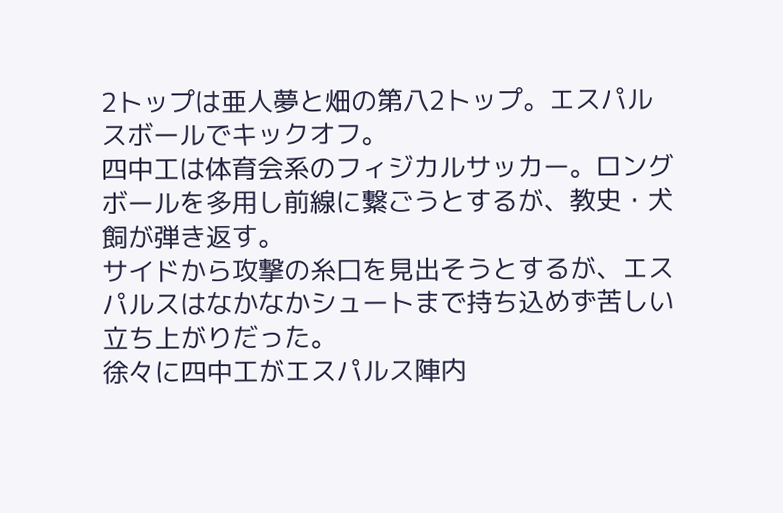2トップは亜人夢と畑の第八2トップ。エスパルスボールでキックオフ。
四中工は体育会系のフィジカルサッカー。ロングボールを多用し前線に繋ごうとするが、教史・犬飼が弾き返す。
サイドから攻撃の糸口を見出そうとするが、エスパルスはなかなかシュートまで持ち込めず苦しい立ち上がりだった。
徐々に四中工がエスパルス陣内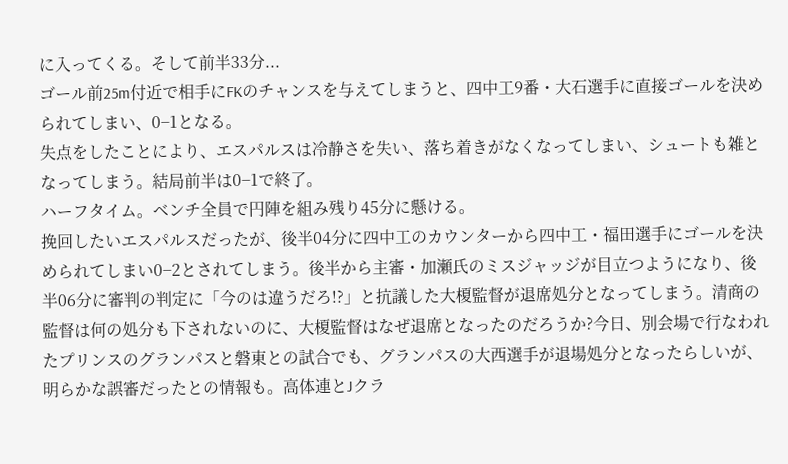に入ってくる。そして前半33分...
ゴール前25m付近で相手にFKのチャンスを与えてしまうと、四中工9番・大石選手に直接ゴールを決められてしまい、0−1となる。
失点をしたことにより、エスパルスは冷静さを失い、落ち着きがなくなってしまい、シュートも雑となってしまう。結局前半は0−1で終了。
ハーフタイム。ベンチ全員で円陣を組み残り45分に懸ける。
挽回したいエスパルスだったが、後半04分に四中工のカウンターから四中工・福田選手にゴールを決められてしまい0−2とされてしまう。後半から主審・加瀬氏のミスジャッジが目立つようになり、後半06分に審判の判定に「今のは違うだろ!?」と抗議した大榎監督が退席処分となってしまう。清商の監督は何の処分も下されないのに、大榎監督はなぜ退席となったのだろうか?今日、別会場で行なわれたプリンスのグランパスと磐東との試合でも、グランパスの大西選手が退場処分となったらしいが、明らかな誤審だったとの情報も。高体連とJクラ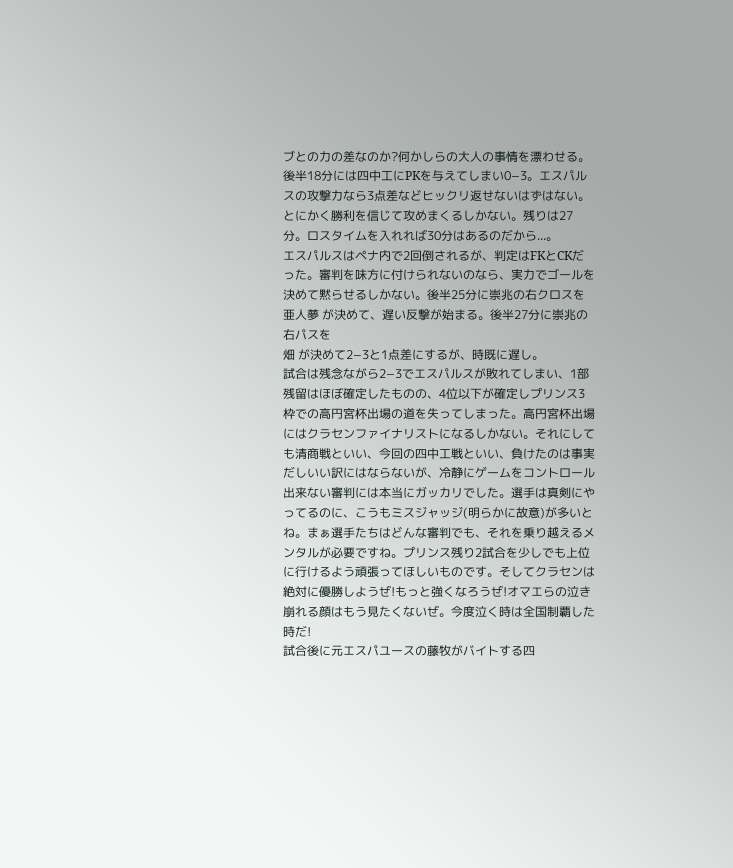ブとの力の差なのか?何かしらの大人の事情を漂わせる。後半18分には四中工にPKを与えてしまい0−3。エスパルスの攻撃力なら3点差などヒックリ返せないはずはない。とにかく勝利を信じて攻めまくるしかない。残りは27分。ロスタイムを入れれば30分はあるのだから...。
エスパルスはペナ内で2回倒されるが、判定はFKとCKだった。審判を味方に付けられないのなら、実力でゴールを決めて黙らせるしかない。後半25分に崇兆の右クロスを
亜人夢 が決めて、遅い反撃が始まる。後半27分に崇兆の右パスを
畑 が決めて2−3と1点差にするが、時既に遅し。
試合は残念ながら2−3でエスパルスが敗れてしまい、1部残留はほぼ確定したものの、4位以下が確定しプリンス3枠での高円宮杯出場の道を失ってしまった。高円宮杯出場にはクラセンファイナリストになるしかない。それにしても清商戦といい、今回の四中工戦といい、負けたのは事実だしいい訳にはならないが、冷静にゲームをコントロール出来ない審判には本当にガッカリでした。選手は真剣にやってるのに、こうもミスジャッジ(明らかに故意)が多いとね。まぁ選手たちはどんな審判でも、それを乗り越えるメンタルが必要ですね。プリンス残り2試合を少しでも上位に行けるよう頑張ってほしいものです。そしてクラセンは絶対に優勝しようぜ!もっと強くなろうぜ!オマエらの泣き崩れる顔はもう見たくないぜ。今度泣く時は全国制覇した時だ!
試合後に元エスパユースの藤牧がバイトする四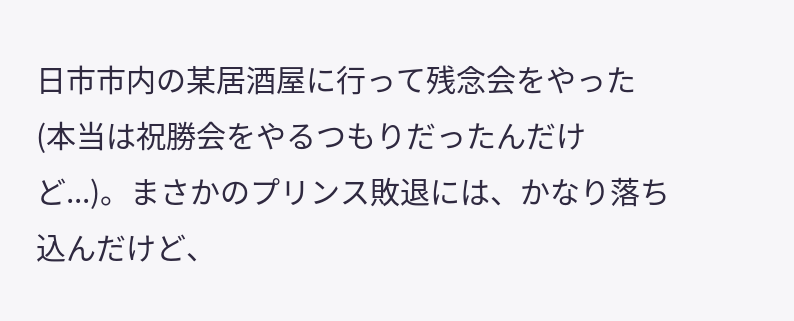日市市内の某居酒屋に行って残念会をやった(本当は祝勝会をやるつもりだったんだけど...)。まさかのプリンス敗退には、かなり落ち込んだけど、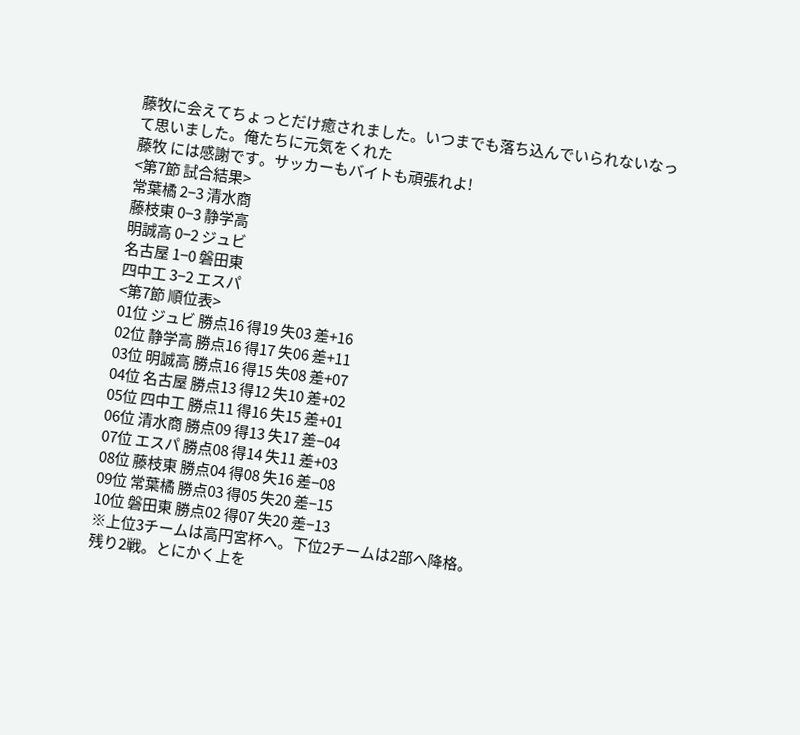藤牧に会えてちょっとだけ癒されました。いつまでも落ち込んでいられないなって思いました。俺たちに元気をくれた
藤牧 には感謝です。サッカーもバイトも頑張れよ!
<第7節 試合結果>
常葉橘 2−3 清水商
藤枝東 0−3 静学高
明誠高 0−2 ジュビ
名古屋 1−0 磐田東
四中工 3−2 エスパ
<第7節 順位表>
01位 ジュビ 勝点16 得19 失03 差+16
02位 静学高 勝点16 得17 失06 差+11
03位 明誠高 勝点16 得15 失08 差+07
04位 名古屋 勝点13 得12 失10 差+02
05位 四中工 勝点11 得16 失15 差+01
06位 清水商 勝点09 得13 失17 差−04
07位 エスパ 勝点08 得14 失11 差+03
08位 藤枝東 勝点04 得08 失16 差−08
09位 常葉橘 勝点03 得05 失20 差−15
10位 磐田東 勝点02 得07 失20 差−13
※上位3チームは高円宮杯へ。下位2チームは2部へ降格。
残り2戦。とにかく上を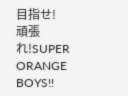目指せ!
頑張れ!SUPER ORANGE BOYS!!